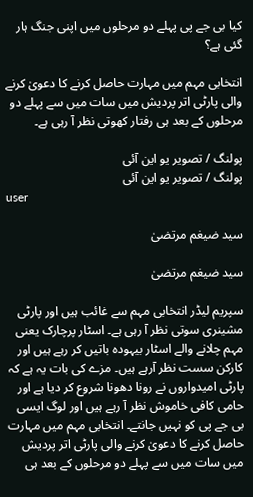کیا بی جے پی پہلے دو مرحلوں میں اپنی جنگ ہار گئی ہے؟

انتخابی مہم میں مہارت حاصل کرنے کا دعویٰ کرنے والی پارٹی اتر پردیش میں سات میں سے پہلے دو مرحلوں کے بعد ہی رفتار کھوتی نظر آ رہی ہے۔

پولنگ / تصویر یو این آئی
پولنگ / تصویر یو این آئی
user

سید ضیغم مرتضیٰ

سید ضیغم مرتضیٰ

سپریم لیڈر انتخابی مہم سے غائب ہیں اور پارٹی مشینری سوتی نظر آ رہی ہے۔ اسٹار پرچارک یعنی مہم چلانے والے اسٹار بیہودہ باتیں کر رہے ہیں اور کارکن سست نظر آرہے ہیں۔ مزے کی بات یہ ہے کہ پارٹی امیدواروں نے رونا دھونا شروع کر دیا ہے اور حامی کافی خاموش نظر آ رہے ہیں اور لوگ ایسی بی جے پی کو نہیں جانتے۔ انتخابی مہم میں مہارت حاصل کرنے کا دعویٰ کرنے والی پارٹی اتر پردیش میں سات میں سے پہلے دو مرحلوں کے بعد ہی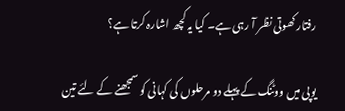رفتار کھوتی نظر آ رہی ہے۔ کیا یہ کچھ اشارہ کرتا ہے؟

یوپی میں ووٹنگ کے پہلے دو مرحلوں کی کہانی کو سمجھنے کے لئے تین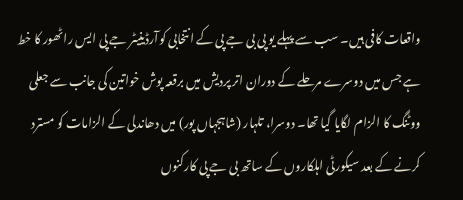واقعات کافی ہیں۔ سب سے پہلے یو پی بی جے پی کے انتخابی کوآرڈینیٹر جے پی ایس راٹھور کا خط ہے جس میں دوسرے مرحلے کے دوران اتر پردیش میں برقعہ پوش خواتین کی جانب سے جعلی ووٹنگ کا الزام لگایا گیا تھا۔ دوسرا، تلہار (شاہجہاں پور) میں دھاندلی کے الزامات کو مسترد کرنے کے بعد سیکورٹی اہلکاروں کے ساتھ بی جے پی کارکنوں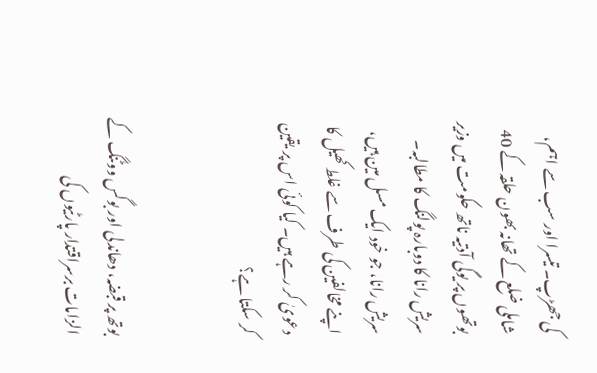کی جھڑپ۔ تیسرا اور سب سے اہم، شاملی ضلع کے تھانہ بھون حلقہ کے 40 بوتھوں پر یوگی آدتیہ ناتھ حکومت میں وزیر سریش رانا کا دوبارہ پولنگ کا مطالبہ۔ سریش رانا، جو خود ایک مسل مین ہیں، اپنے مخالفین کی طرف سے غلط کھیل کا دعویٰ کر رہے ہیں۔ کیا کوئی اس پر یقین کر سکتا ہے؟


بوتھ پر قبضہ، دھاندلی اور بوگس ووٹنگ کے الزامات برسراقتدار پارٹیوں کی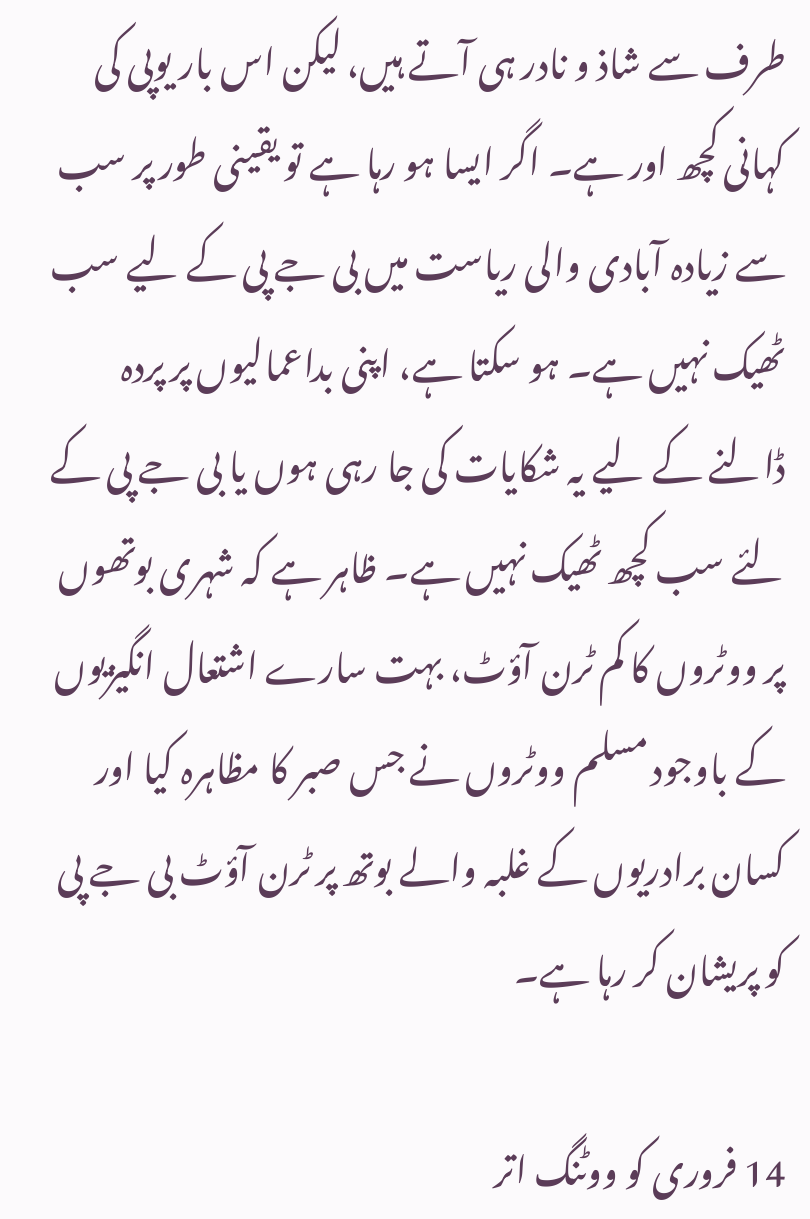طرف سے شاذ و نادر ہی آتے ہیں، لیکن اس بار یوپی کی کہانی کچھ اور ہے۔ اگر ایسا ہو رہا ہے تو یقینی طور پر سب سے زیادہ آبادی والی ریاست میں بی جے پی کے لیے سب ٹھیک نہیں ہے۔ ہو سکتا ہے، اپنی بداعمالیوں پر پردہ ڈالنے کے لیے یہ شکایات کی جا رہی ہوں یا بی جے پی کے لئے سب کچھ ٹھیک نہیں ہے۔ ظاہر ہے کہ شہری بوتھوں پر ووٹروں کا کم ٹرن آؤٹ، بہت سارے اشتعال انگیزیوں کے باوجود مسلم ووٹروں نے جس صبر کا مظاہرہ کیا اور کسان برادریوں کے غلبہ والے بوتھ پر ٹرن آؤٹ بی جے پی کو پریشان کر رہا ہے۔

14 فروری کو ووٹنگ اتر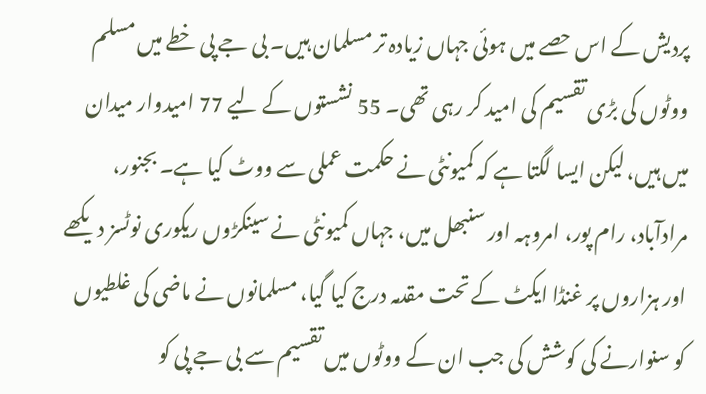پردیش کے اس حصے میں ہوئی جہاں زیادہ تر مسلمان ہیں۔ بی جے پی خطے میں مسلم ووٹوں کی بڑی تقسیم کی امید کر رہی تھی۔ 55 نشستوں کے لیے 77 امیدوار میدان میں ہیں، لیکن ایسا لگتا ہے کہ کمیونٹی نے حکمت عملی سے ووٹ کیا ہے۔ بجنور، مرادآباد، رام پور، امروہہ اور سنبھل میں، جہاں کمیونٹی نے سینکڑوں ریکوری نوٹسز دیکھے اور ہزاروں پر غنڈا ایکٹ کے تحت مقدمہ درج کیا گیا، مسلمانوں نے ماضی کی غلطیوں کو سنوارنے کی کوشش کی جب ان کے ووٹوں میں تقسیم سے بی جے پی کو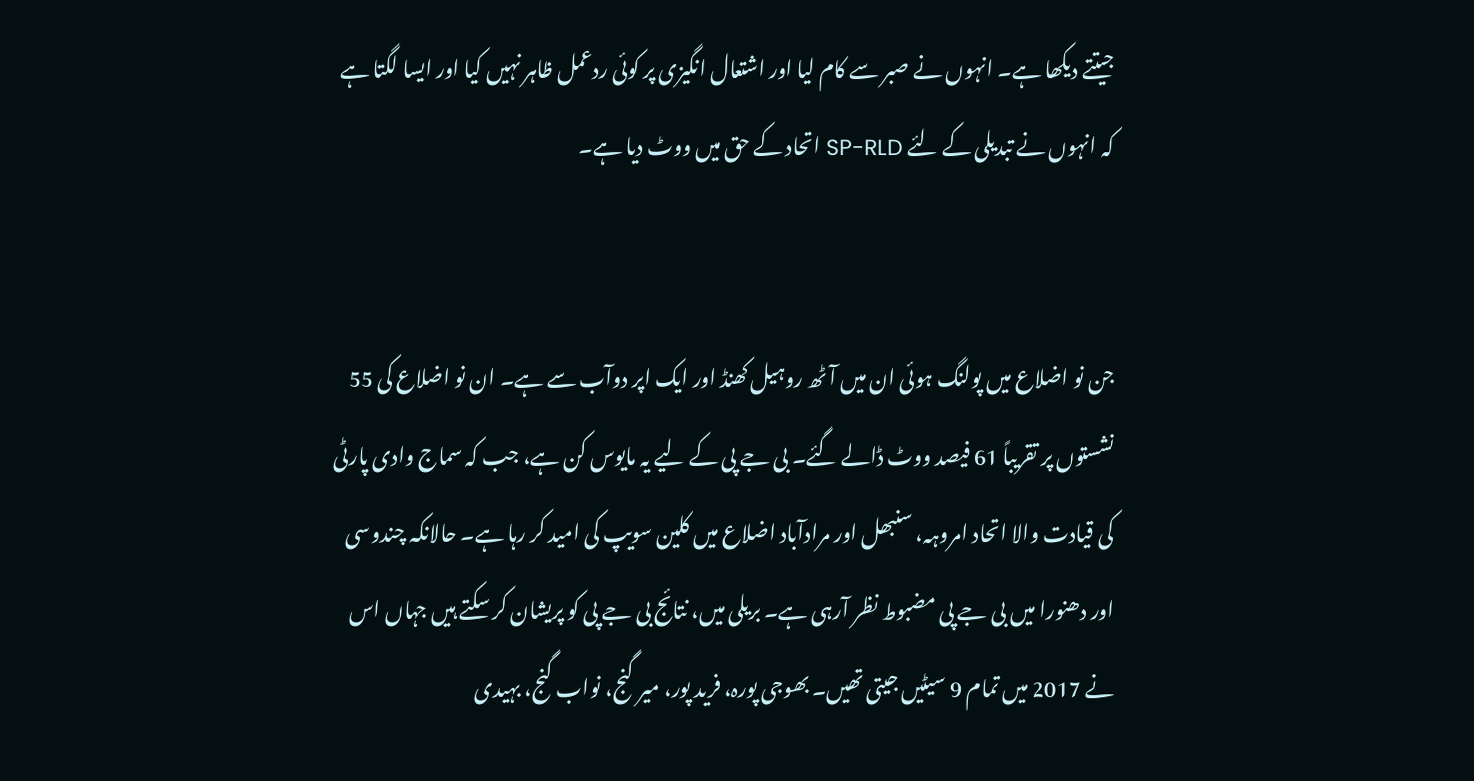جیتتے دیکھا ہے۔ انہوں نے صبر سے کام لیا اور اشتعال انگیزی پر کوئی ردعمل ظاہر نہیں کیا اور ایسا لگتا ہے کہ انہوں نے تبدیلی کے لئے SP-RLD اتحاد کے حق میں ووٹ دیا ہے۔


جن نو اضلاع میں پولنگ ہوئی ان میں آٹھ روہیل کھنڈ اور ایک اپر دوآب سے ہے۔ ان نو اضلاع کی 55 نشستوں پر تقریباً 61 فیصد ووٹ ڈالے گئے۔ بی جے پی کے لیے یہ مایوس کن ہے، جب کہ سماج وادی پارٹی کی قیادت والا اتحاد امروہہ، سنبھل اور مرادآباد اضلاع میں کلین سویپ کی امید کر رہا ہے۔ حالانکہ چندوسی اور دھنورا میں بی جے پی مضبوط نظر آرہی ہے۔ بریلی میں، نتائج بی جے پی کو پریشان کر سکتے ہیں جہاں اس نے 2017 میں تمام 9 سیٹیں جیتی تھیں۔ بھوجی پورہ، فرید پور، میر گنج، نواب گنج، بہیدی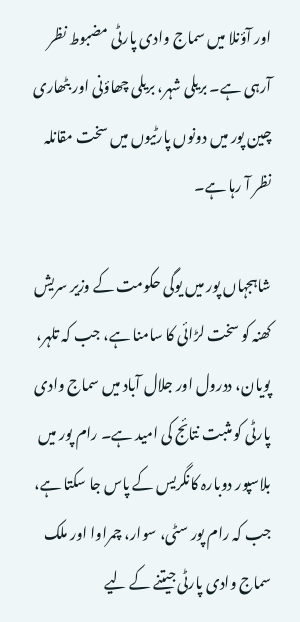اور آؤنلا میں سماج وادی پارٹی مضبوط نظر آرہی ہے۔ بریلی شہر، بریلی چھاؤنی اور بٹھاری چین پور میں دونوں پارٹیوں میں سخت مقانلہ نظر آ رہا ہے۔

شاہجہاں پور میں یوگی حکومت کے وزیر سریش کھنہ کو سخت لڑائی کا سامنا ہے، جب کہ تلہر، پویان، ددرول اور جلال آباد میں سماج وادی پارٹی کو مثبت نتائج کی امید ہے۔ رام پور میں بلاسپور دوبارہ کانگریس کے پاس جا سکتا ہے، جب کہ رام پور سٹی، سوار، چمراوا اور ملک سماج وادی پارٹی جیتنے کے لیے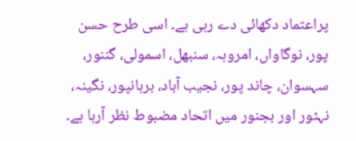پراعتماد دکھائی دے رہی ہے۔ اسی طرح حسن پور، نوگاواں، امروہہ، سنبھل، اسمولی، گننور، سہسوان، چاند پور، نجیب آباد، برہانپور، نگینہ، نہٹور اور بجنور میں اتحاد مضبوط نظر آرہا ہے۔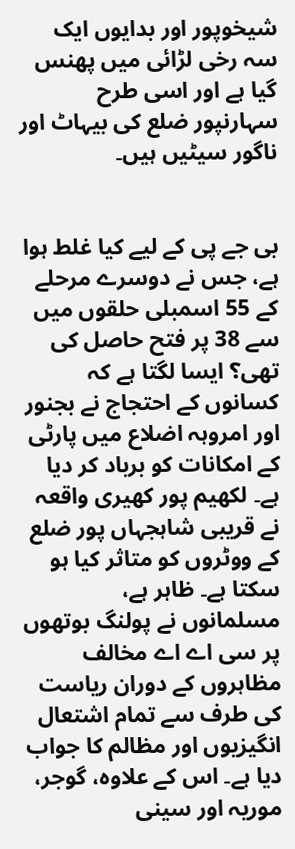شیخوپور اور بدایوں ایک سہ رخی لڑائی میں پھنس گیا ہے اور اسی طرح سہارنپور ضلع کی بیہاٹ اور ناگور سیٹیں ہیں۔


بی جے پی کے لیے کیا غلط ہوا ہے، جس نے دوسرے مرحلے کے 55 اسمبلی حلقوں میں سے 38 پر فتح حاصل کی تھی؟ ایسا لگتا ہے کہ کسانوں کے احتجاج نے بجنور اور امروہہ اضلاع میں پارٹی کے امکانات کو برباد کر دیا ہے۔ لکھیم پور کھیری واقعہ نے قریبی شاہجہاں پور ضلع کے ووٹروں کو متاثر کیا ہو سکتا ہے۔ ظاہر ہے، مسلمانوں نے پولنگ بوتھوں پر سی اے اے مخالف مظاہروں کے دوران ریاست کی طرف سے تمام اشتعال انگیزیوں اور مظالم کا جواب دیا ہے۔ اس کے علاوہ، گوجر، موریہ اور سینی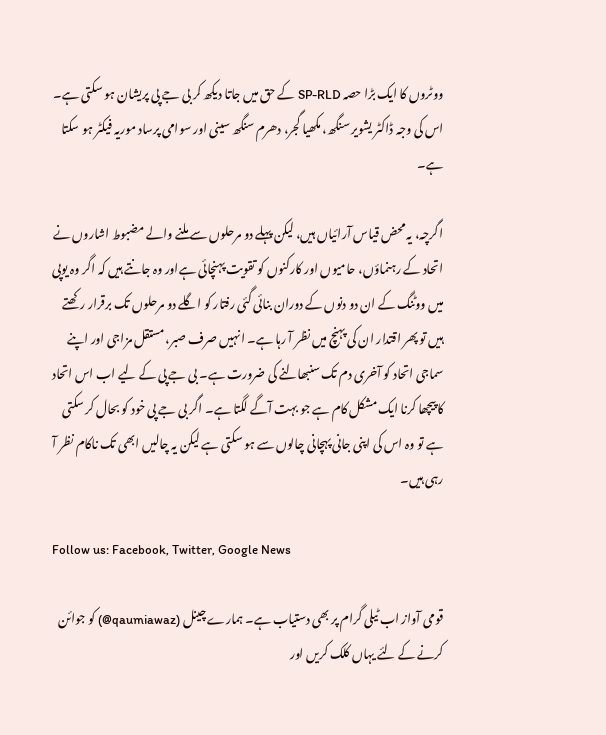ووٹروں کا ایک بڑا حصہ SP-RLD کے حق میں جاتا دیکھ کر بی جے پی پریشان ہو سکتی ہے۔ اس کی وجہ ڈاکٹر یشویر سنگھ، مکھیا گجر، دھرم سنگھ سینی اور سوامی پرساد موریہ فیکٹر ہو سکتا ہے۔

اگرچہ، یہ محض قیاس آرائیاں ہیں، لیکن پہلے دو مرحلوں سے ملنے والے مضبوط اشاروں نے اتحاد کے رہنماؤں، حامیوں اور کارکنوں کو تقویت پہنچائی ہےاور وہ جانتے ہیں کہ اگر وہ یوپی میں ووٹنگ کے ان دو دنوں کے دوران بنائی گئی رفتار کو اگلے دو مرحلوں تک برقرار رکھتے ہیں تو پھر اقتدار ان کی پہنچ میں نظر آ رہا ہے۔ انہیں صرف صبر، مستقل مزاجی اور اپنے سماجی اتحاد کو آخری دم تک سنبھالنے کی ضرورت ہے۔ بی جے پی کے لیے اب اس اتحاد کا پیچھا کرنا ایک مشکل کام ہے جو بہت آگے لگتا ہے۔ اگر بی جے پی خود کو بحال کر سکتی ہے تو وہ اس کی اپنی جانی پہچانی چالوں سے ہو سکتی ہے لیکن یہ چالیں ابھی تک ناکام نظر آ رہی ہیں۔

Follow us: Facebook, Twitter, Google News

قومی آواز اب ٹیلی گرام پر بھی دستیاب ہے۔ ہمارے چینل (qaumiawaz@) کو جوائن کرنے کے لئے یہاں کلک کریں اور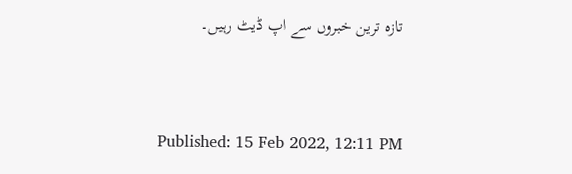تازہ ترین خبروں سے اپ ڈیٹ رہیں۔


Published: 15 Feb 2022, 12:11 PM